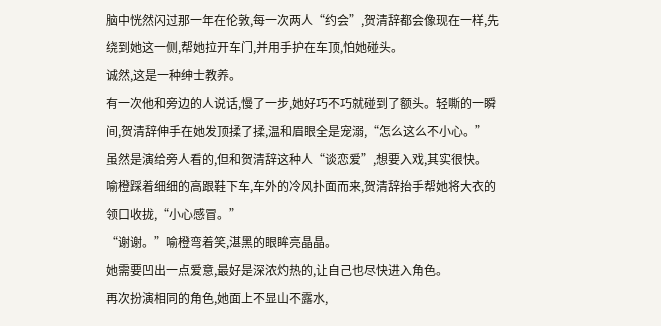脑中恍然闪过那一年在伦敦,每一次两人“约会”,贺清辞都会像现在一样,先绕到她这一侧,帮她拉开车门,并用手护在车顶,怕她碰头。
诚然,这是一种绅士教养。
有一次他和旁边的人说话,慢了一步,她好巧不巧就碰到了额头。轻嘶的一瞬间,贺清辞伸手在她发顶揉了揉,温和眉眼全是宠溺,“怎么这么不小心。”
虽然是演给旁人看的,但和贺清辞这种人“谈恋爱”,想要入戏,其实很快。
喻橙踩着细细的高跟鞋下车,车外的冷风扑面而来,贺清辞抬手帮她将大衣的领口收拢,“小心感冒。”
“谢谢。”喻橙弯着笑,湛黑的眼眸亮晶晶。
她需要凹出一点爱意,最好是深浓灼热的,让自己也尽快进入角色。
再次扮演相同的角色,她面上不显山不露水,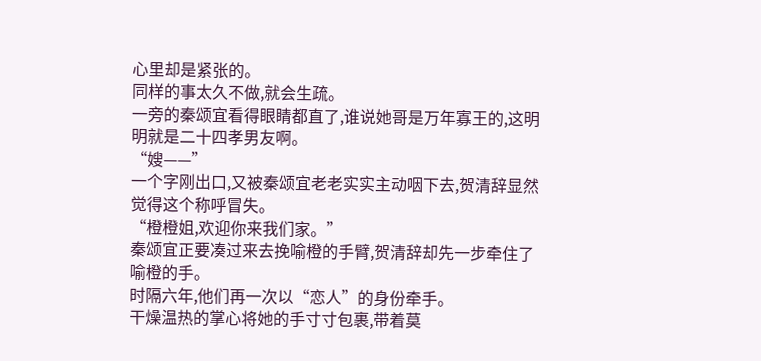心里却是紧张的。
同样的事太久不做,就会生疏。
一旁的秦颂宜看得眼睛都直了,谁说她哥是万年寡王的,这明明就是二十四孝男友啊。
“嫂——”
一个字刚出口,又被秦颂宜老老实实主动咽下去,贺清辞显然觉得这个称呼冒失。
“橙橙姐,欢迎你来我们家。”
秦颂宜正要凑过来去挽喻橙的手臂,贺清辞却先一步牵住了喻橙的手。
时隔六年,他们再一次以“恋人”的身份牵手。
干燥温热的掌心将她的手寸寸包裹,带着莫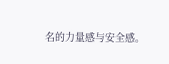名的力量感与安全感。